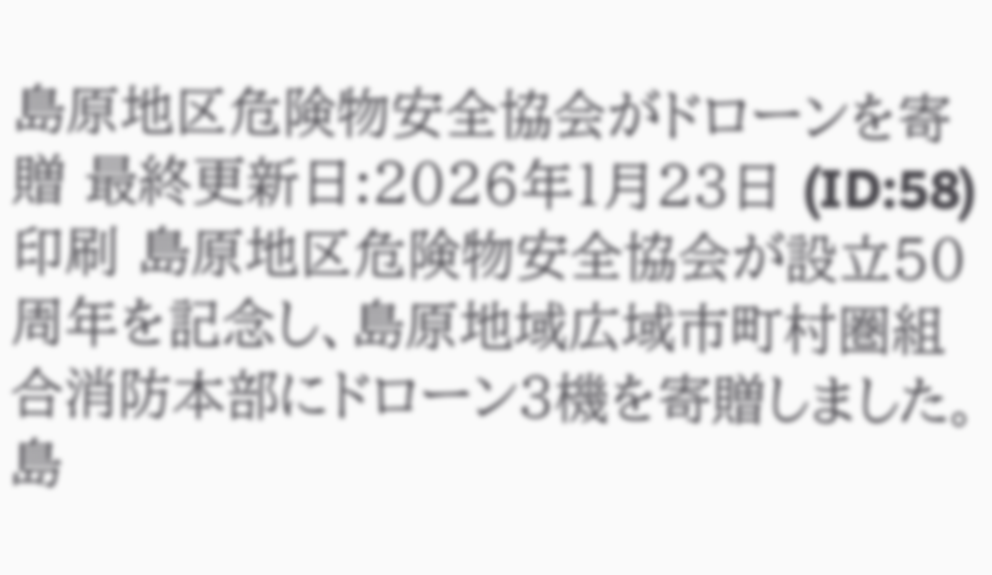島原地区危険物安全協会がドローンを寄贈 最終更新日:2026年1月23日 (ID:58) 印刷 島原地区危険物安全協会が設立50周年を記念し、島原地域広域市町村圏組合消防本部にドローン3機を寄贈しました。島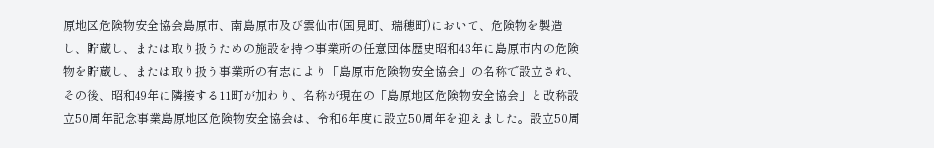原地区危険物安全協会島原市、南島原市及び雲仙市(国見町、瑞穂町)において、危険物を製造し、貯蔵し、または取り扱うための施設を持つ事業所の任意団体歴史昭和43年に島原市内の危険物を貯蔵し、または取り扱う事業所の有志により「島原市危険物安全協会」の名称で設立され、その後、昭和49年に隣接する11町が加わり、名称が現在の「島原地区危険物安全協会」と改称設立50周年記念事業島原地区危険物安全協会は、令和6年度に設立50周年を迎えました。設立50周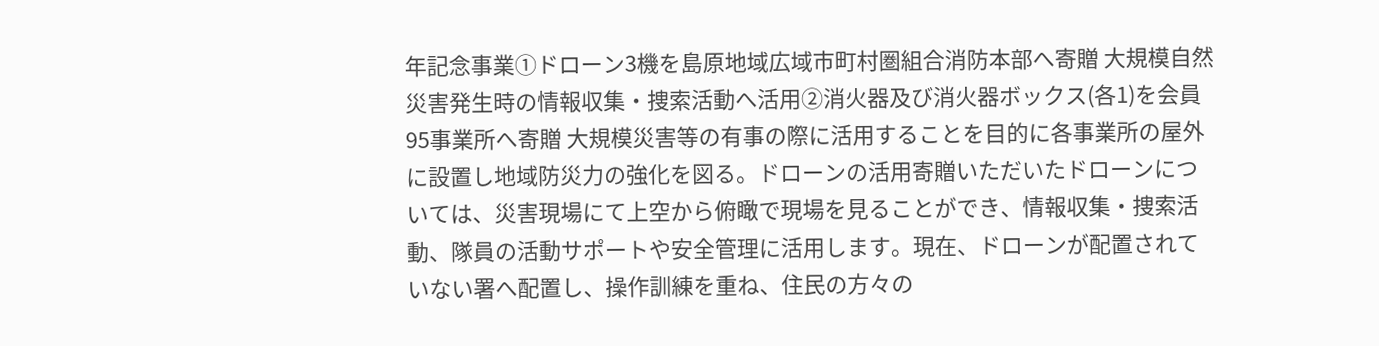年記念事業①ドローン3機を島原地域広域市町村圏組合消防本部へ寄贈 大規模自然災害発生時の情報収集・捜索活動へ活用②消火器及び消火器ボックス(各1)を会員95事業所へ寄贈 大規模災害等の有事の際に活用することを目的に各事業所の屋外に設置し地域防災力の強化を図る。ドローンの活用寄贈いただいたドローンについては、災害現場にて上空から俯瞰で現場を見ることができ、情報収集・捜索活動、隊員の活動サポートや安全管理に活用します。現在、ドローンが配置されていない署へ配置し、操作訓練を重ね、住民の方々の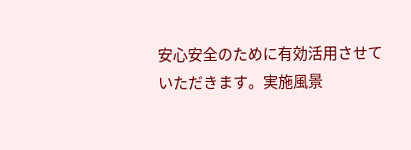安心安全のために有効活用させていただきます。実施風景